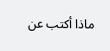ماذا أكتب عن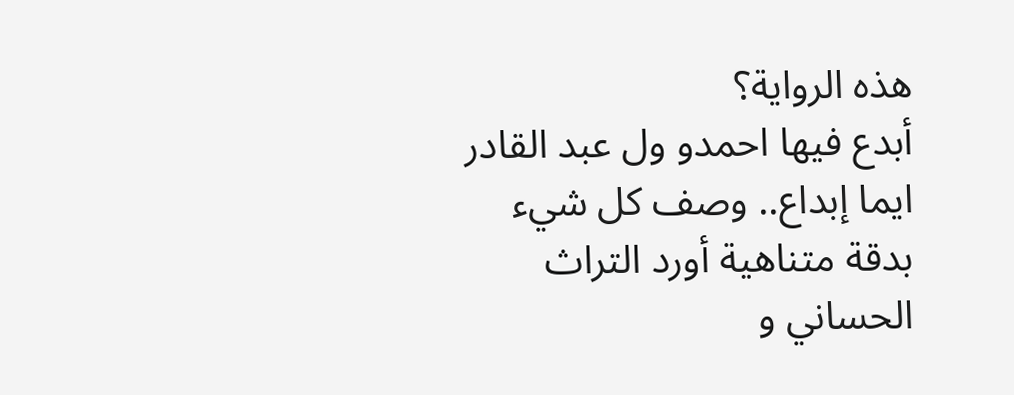هذه الرواية؟
أبدع فيها احمدو ول عبد القادر ايما إبداع.. وصف كل شيء بدقة متناهية أورد التراث الحساني و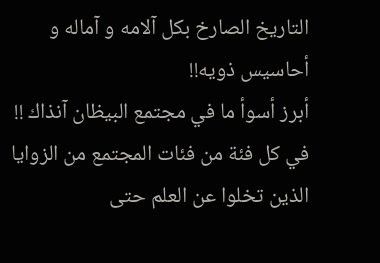التاريخ الصارخ بكل آلامه و آماله و أحاسيس ذويه!!
أبرز أسوأ ما في مجتمع البيظان آنذاك !! في كل فئة من فئات المجتمع من الزوايا الذين تخلوا عن العلم حتى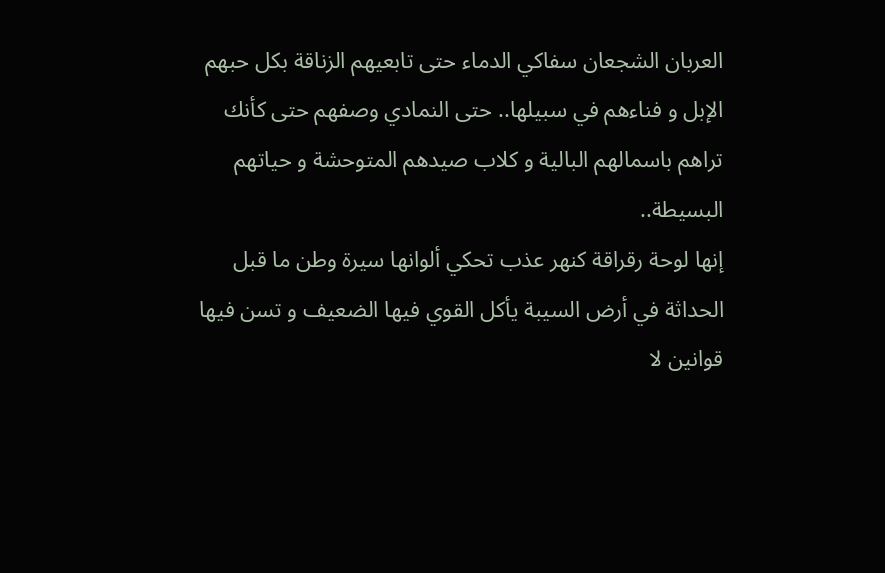العربان الشجعان سفاكي الدماء حتى تابعيهم الزناقة بكل حبهم الإبل و فناءهم في سبيلها.. حتى النمادي وصفهم حتى كأنك تراهم باسمالهم البالية و كلاب صيدهم المتوحشة و حياتهم البسيطة..
إنها لوحة رقراقة كنهر عذب تحكي ألوانها سيرة وطن ما قبل الحداثة في أرض السيبة يأكل القوي فيها الضعيف و تسن فيها قوانين لا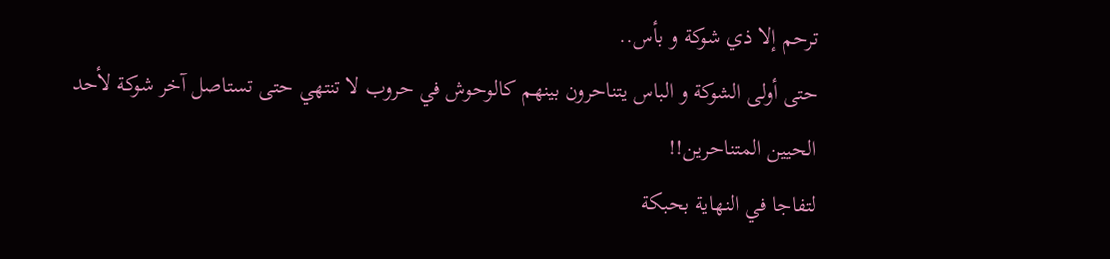ترحم إلا ذي شوكة و بأس..
حتى أولى الشوكة و الباس يتناحرون بينهم كالوحوش في حروب لا تنتهي حتى تستاصل آخر شوكة لأحد الحيين المتناحرين!!
لتفاجا في النهاية بحبكة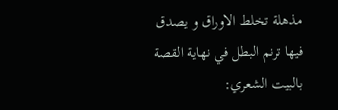مذهلة تخلط الاوراق و يصدق فيها ترنم البطل في نهاية القصة بالبيت الشعري: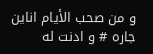و من صحب الأيام اناين جاره # و ادنت له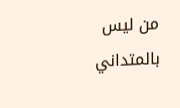من ليس بالمتداني